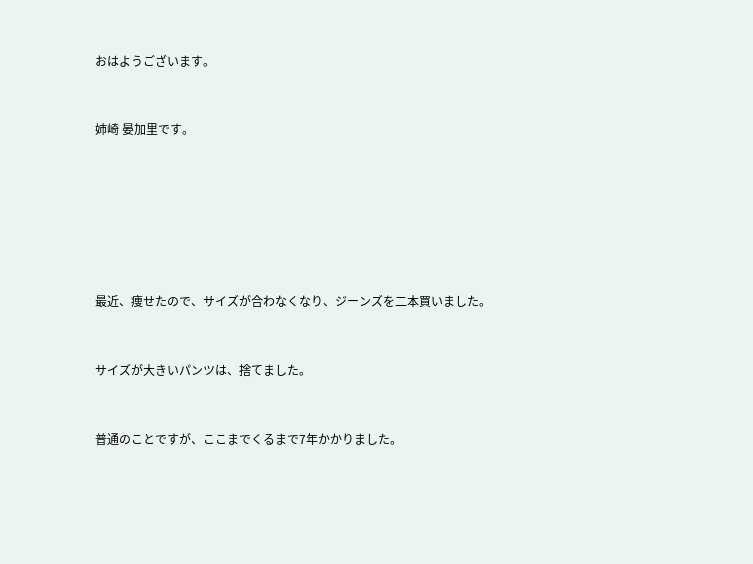おはようございます。



姉崎 晏加里です。









最近、痩せたので、サイズが合わなくなり、ジーンズを二本買いました。



サイズが大きいパンツは、捨てました。



普通のことですが、ここまでくるまで7年かかりました。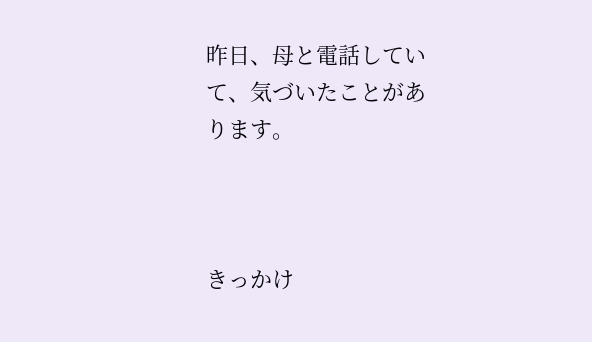昨日、母と電話していて、気づいたことがあります。



きっかけ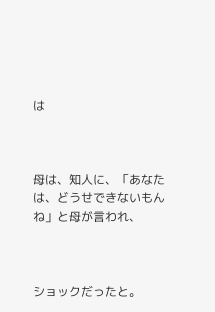は



母は、知人に、「あなたは、どうせできないもんね」と母が言われ、



ショックだったと。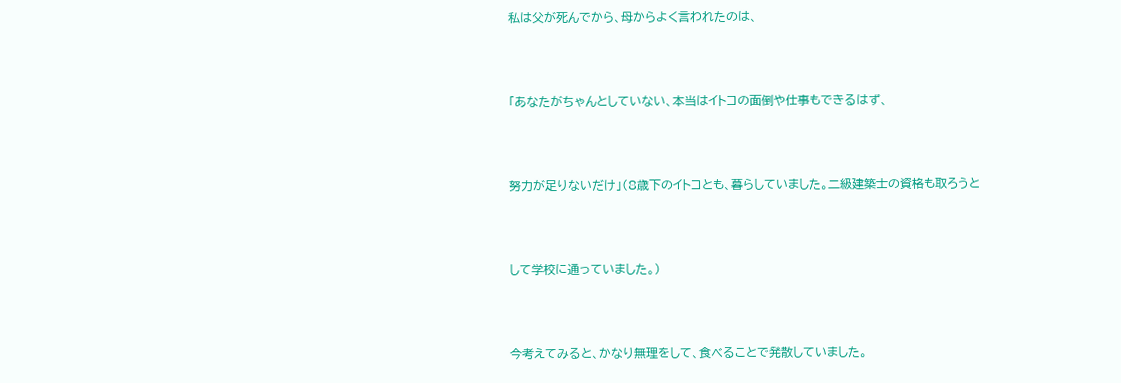私は父が死んでから、母からよく言われたのは、





「あなたがちゃんとしていない、本当はイトコの面倒や仕事もできるはず、





努力が足りないだけ」(8歳下のイトコとも、暮らしていました。二級建築士の資格も取ろうと





して学校に通っていました。)





今考えてみると、かなり無理をして、食べることで発散していました。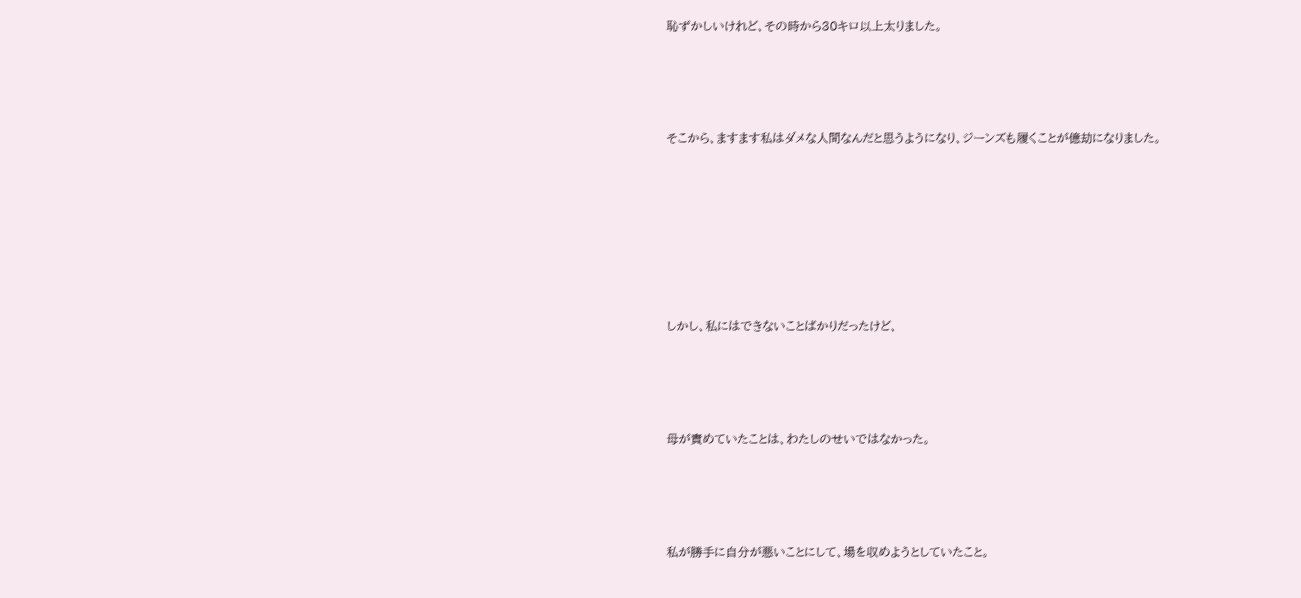恥ずかしいけれど、その時から30キロ以上太りました。





そこから、ますます私はダメな人間なんだと思うようになり、ジーンズも履くことが億劫になりました。









しかし、私にはできないことばかりだったけど、





母が責めていたことは、わたしのせいではなかった。





私が勝手に自分が悪いことにして、場を収めようとしていたこと。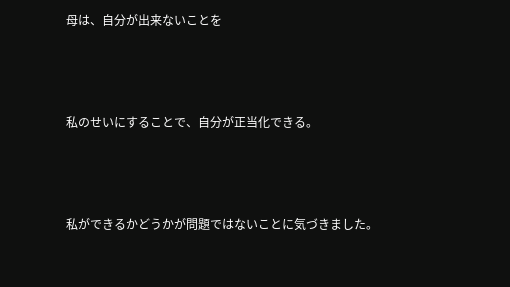母は、自分が出来ないことを



私のせいにすることで、自分が正当化できる。



私ができるかどうかが問題ではないことに気づきました。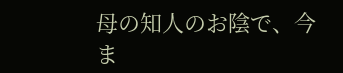母の知人のお陰で、今ま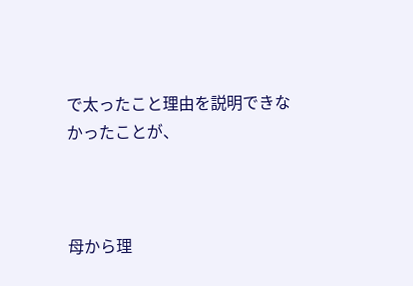で太ったこと理由を説明できなかったことが、



母から理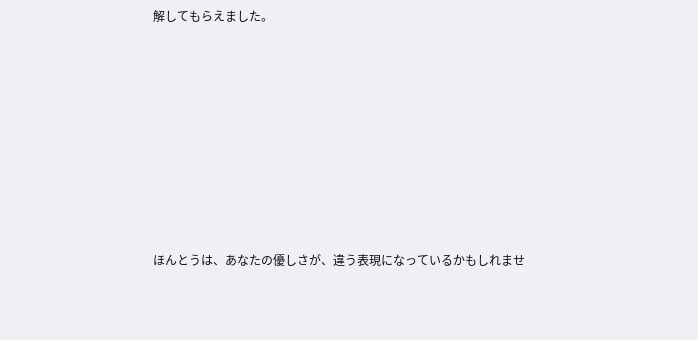解してもらえました。









ほんとうは、あなたの優しさが、違う表現になっているかもしれませ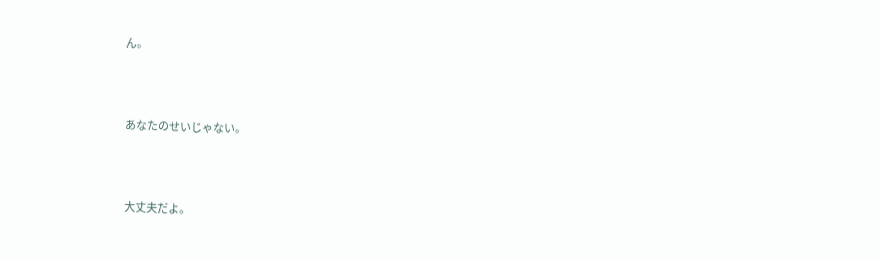ん。



あなたのせいじゃない。



大丈夫だよ。